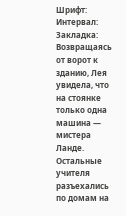Шрифт:
Интервал:
Закладка:
Возвращаясь от ворот к зданию, Лея увидела, что на стоянке только одна машина — мистера Ланде. Остальные учителя разъехались по домам на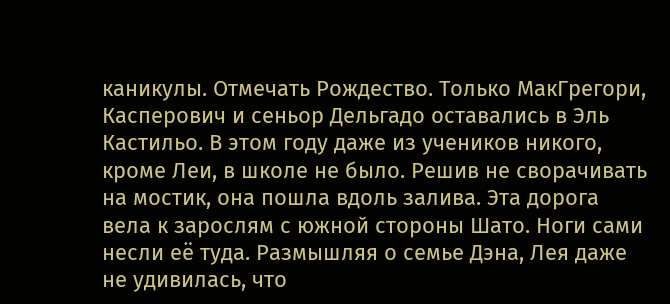каникулы. Отмечать Рождество. Только МакГрегори, Касперович и сеньор Дельгадо оставались в Эль Кастильо. В этом году даже из учеников никого, кроме Леи, в школе не было. Решив не сворачивать на мостик, она пошла вдоль залива. Эта дорога вела к зарослям с южной стороны Шато. Ноги сами несли её туда. Размышляя о семье Дэна, Лея даже не удивилась, что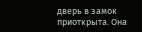дверь в замок приоткрыта. Она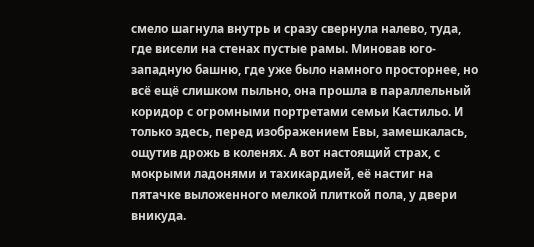смело шагнула внутрь и сразу свернула налево, туда, где висели на стенах пустые рамы. Миновав юго-западную башню, где уже было намного просторнее, но всё ещё слишком пыльно, она прошла в параллельный коридор с огромными портретами семьи Кастильо. И только здесь, перед изображением Евы, замешкалась, ощутив дрожь в коленях. А вот настоящий страх, с мокрыми ладонями и тахикардией, её настиг на пятачке выложенного мелкой плиткой пола, у двери вникуда.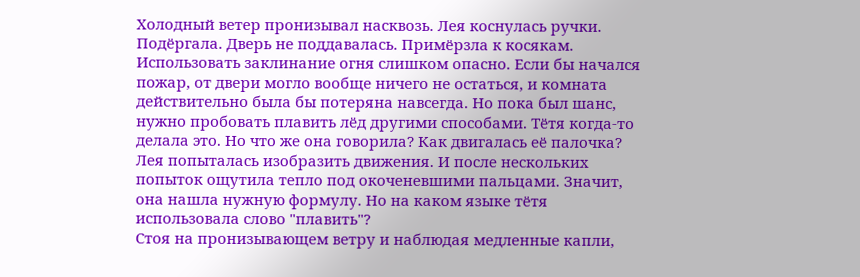Холодный ветер пронизывал насквозь. Лея коснулась ручки. Подёргала. Дверь не поддавалась. Примёрзла к косякам. Использовать заклинание огня слишком опасно. Если бы начался пожар, от двери могло вообще ничего не остаться, и комната действительно была бы потеряна навсегда. Но пока был шанс, нужно пробовать плавить лёд другими способами. Тётя когда-то делала это. Но что же она говорила? Как двигалась её палочка? Лея попыталась изобразить движения. И после нескольких попыток ощутила тепло под окоченевшими пальцами. Значит, она нашла нужную формулу. Но на каком языке тётя использовала слово "плавить"?
Стоя на пронизывающем ветру и наблюдая медленные капли,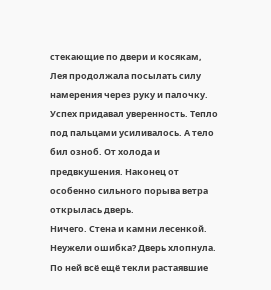стекающие по двери и косякам, Лея продолжала посылать силу намерения через руку и палочку. Успех придавал уверенность. Тепло под пальцами усиливалось. А тело бил озноб. От холода и предвкушения. Наконец от особенно сильного порыва ветра открылась дверь.
Ничего. Стена и камни лесенкой. Неужели ошибка? Дверь хлопнула. По ней всё ещё текли растаявшие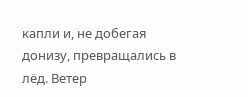капли и, не добегая донизу, превращались в лёд. Ветер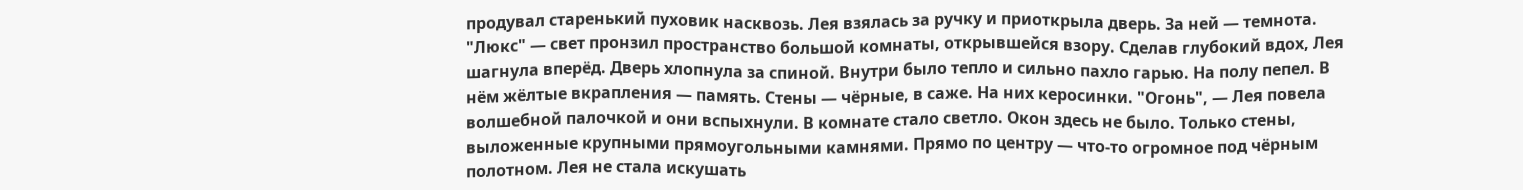продувал старенький пуховик насквозь. Лея взялась за ручку и приоткрыла дверь. За ней — темнота. "Люкс" — свет пронзил пространство большой комнаты, открывшейся взору. Сделав глубокий вдох, Лея шагнула вперёд. Дверь хлопнула за спиной. Внутри было тепло и сильно пахло гарью. На полу пепел. В нём жёлтые вкрапления — память. Стены — чёрные, в саже. На них керосинки. "Огонь", — Лея повела волшебной палочкой и они вспыхнули. В комнате стало светло. Окон здесь не было. Только стены, выложенные крупными прямоугольными камнями. Прямо по центру — что-то огромное под чёрным полотном. Лея не стала искушать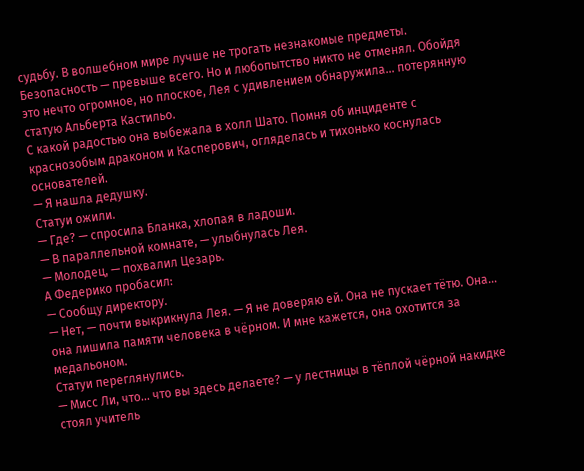судьбу. В волшебном мире лучше не трогать незнакомые предметы. Безопасность — превыше всего. Но и любопытство никто не отменял. Обойдя это нечто огромное, но плоское, Лея с удивлением обнаружила... потерянную статую Альберта Кастильо.
С какой радостью она выбежала в холл Шато. Помня об инциденте с краснозобым драконом и Касперович, огляделась и тихонько коснулась основателей.
— Я нашла дедушку.
Статуи ожили.
— Где? — спросила Бланка, хлопая в ладоши.
— В параллельной комнате, — улыбнулась Лея.
— Молодец, — похвалил Цезарь.
А Федерико пробасил:
— Сообщу директору.
— Нет, — почти выкрикнула Лея. — Я не доверяю ей. Она не пускает тётю. Она... она лишила памяти человека в чёрном. И мне кажется, она охотится за медальоном.
Статуи переглянулись.
— Мисс Ли, что... что вы здесь делаете? — у лестницы в тёплой чёрной накидке стоял учитель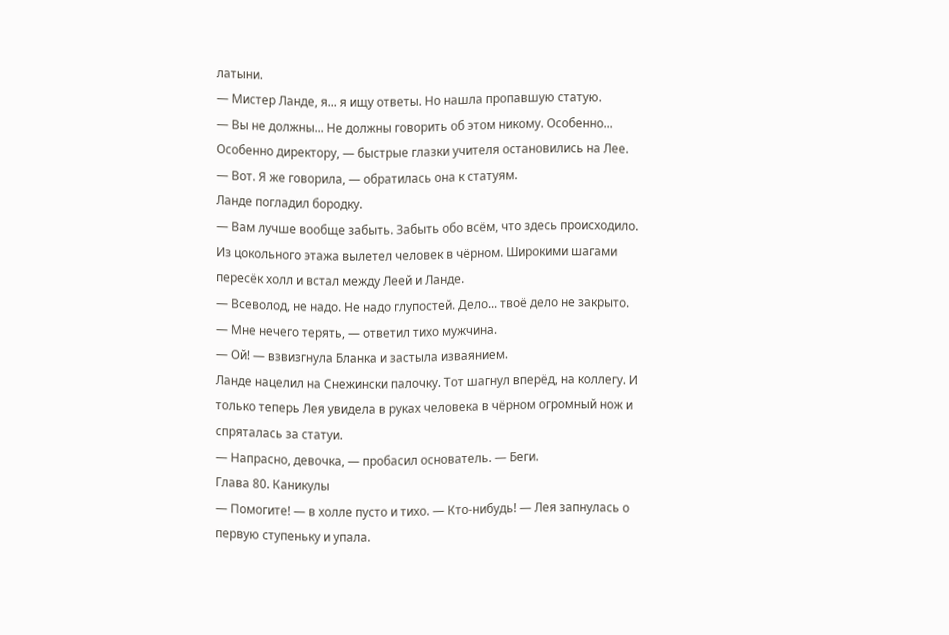латыни.
— Мистер Ланде, я... я ищу ответы. Но нашла пропавшую статую.
— Вы не должны... Не должны говорить об этом никому. Особенно... Особенно директору, — быстрые глазки учителя остановились на Лее.
— Вот. Я же говорила, — обратилась она к статуям.
Ланде погладил бородку.
— Вам лучше вообще забыть. Забыть обо всём, что здесь происходило.
Из цокольного этажа вылетел человек в чёрном. Широкими шагами пересёк холл и встал между Леей и Ланде.
— Всеволод, не надо. Не надо глупостей. Дело... твоё дело не закрыто.
— Мне нечего терять, — ответил тихо мужчина.
— Ой! — взвизгнула Бланка и застыла изваянием.
Ланде нацелил на Снежински палочку. Тот шагнул вперёд, на коллегу. И только теперь Лея увидела в руках человека в чёрном огромный нож и спряталась за статуи.
— Напрасно, девочка, — пробасил основатель. — Беги.
Глава 80. Каникулы
— Помогите! — в холле пусто и тихо. — Кто-нибудь! — Лея запнулась о первую ступеньку и упала.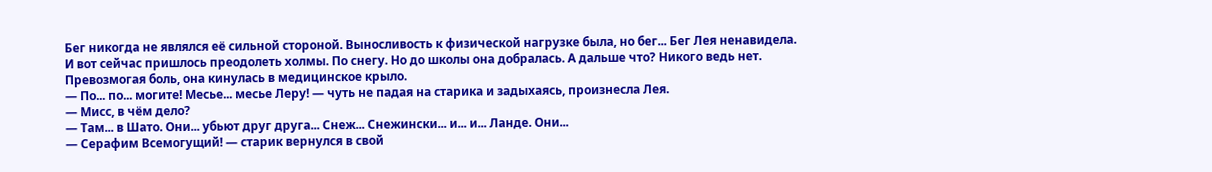Бег никогда не являлся её сильной стороной. Выносливость к физической нагрузке была, но бег... Бег Лея ненавидела. И вот сейчас пришлось преодолеть холмы. По снегу. Но до школы она добралась. А дальше что? Никого ведь нет. Превозмогая боль, она кинулась в медицинское крыло.
— По... по... могите! Месье... месье Леру! — чуть не падая на старика и задыхаясь, произнесла Лея.
— Мисс, в чём дело?
— Там... в Шато. Они... убьют друг друга... Снеж... Снежински... и... и... Ланде. Они...
— Серафим Всемогущий! — старик вернулся в свой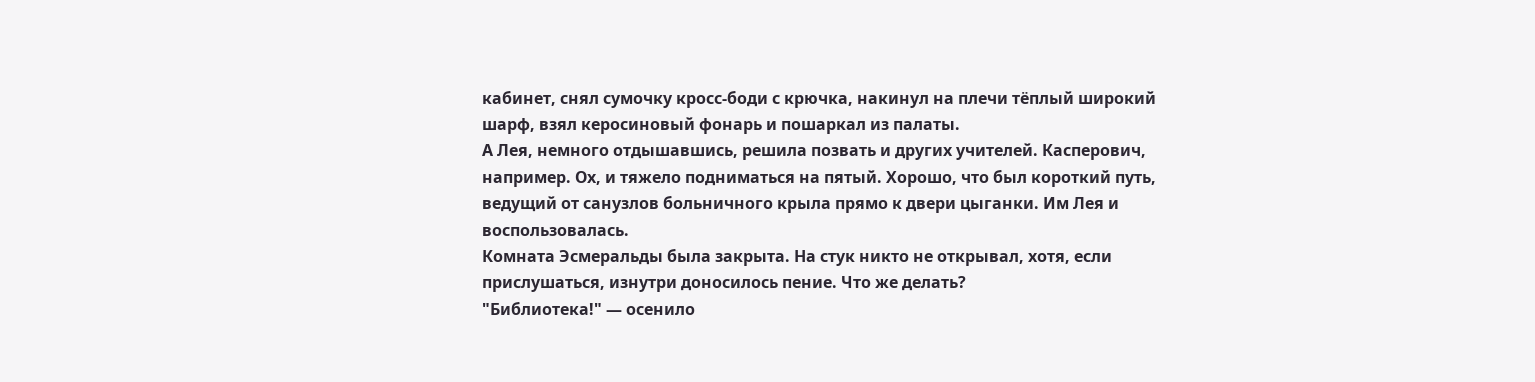кабинет, снял сумочку кросс-боди с крючка, накинул на плечи тёплый широкий шарф, взял керосиновый фонарь и пошаркал из палаты.
А Лея, немного отдышавшись, решила позвать и других учителей. Касперович, например. Ох, и тяжело подниматься на пятый. Хорошо, что был короткий путь, ведущий от санузлов больничного крыла прямо к двери цыганки. Им Лея и воспользовалась.
Комната Эсмеральды была закрыта. На стук никто не открывал, хотя, если прислушаться, изнутри доносилось пение. Что же делать?
"Библиотека!" — осенило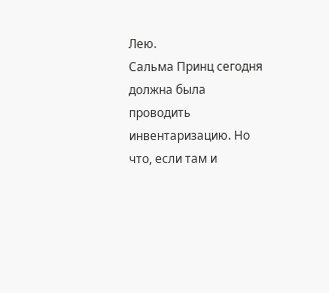Лею.
Сальма Принц сегодня должна была проводить инвентаризацию. Но что, если там и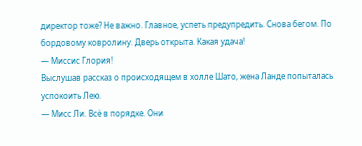директор тоже? Не важно. Главное, успеть предупредить. Снова бегом. По бордовому ковролину. Дверь открыта. Какая удача!
— Миссис Глория!
Выслушав рассказ о происходящем в холле Шато, жена Ланде попыталась успокоить Лею.
— Мисс Ли. Всё в порядке. Они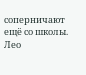соперничают ещё со школы. Лео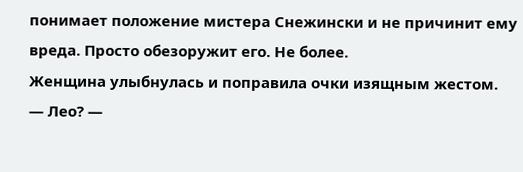понимает положение мистера Снежински и не причинит ему вреда. Просто обезоружит его. Не более.
Женщина улыбнулась и поправила очки изящным жестом.
— Лео? —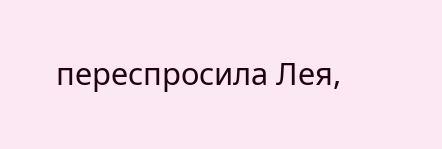переспросила Лея,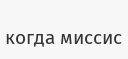когда миссис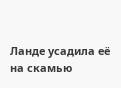Ланде усадила её на скамью